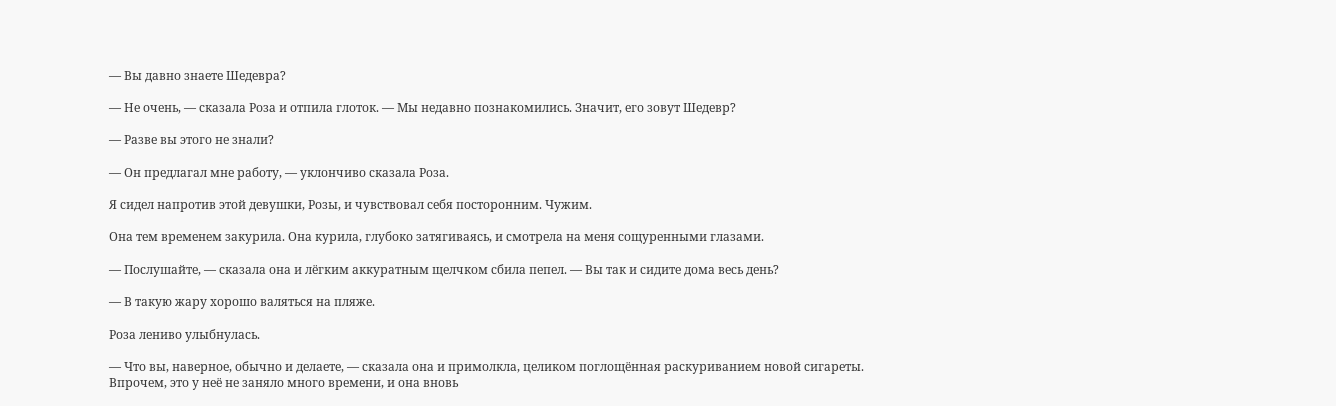— Вы давно знаете Шедевра?

— Не очень, — сказала Роза и отпила глоток. — Мы недавно познакомились. Значит, его зовут Шедевр?

— Разве вы этого не знали?

— Он предлагал мне работу, — уклончиво сказала Роза.

Я сидел напротив этой девушки, Розы, и чувствовал себя посторонним. Чужим.

Она тем временем закурила. Она курила, глубоко затягиваясь, и смотрела на меня сощуренными глазами.

— Послушайте, — сказала она и лёгким аккуратным щелчком сбила пепел. — Вы так и сидите дома весь день?

— В такую жару хорошо валяться на пляже.

Роза лениво улыбнулась.

— Что вы, наверное, обычно и делаете, — сказала она и примолкла, целиком поглощённая раскуриванием новой сигареты. Впрочем, это у неё не заняло много времени, и она вновь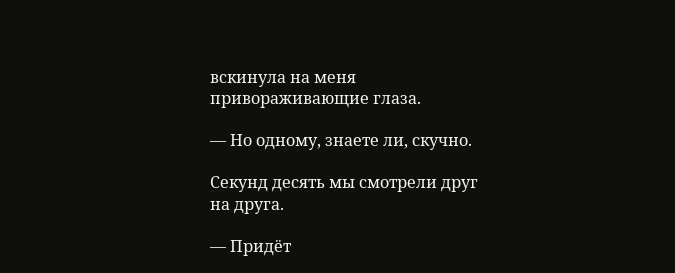вскинула на меня привораживающие глаза.

— Но одному, знаете ли, скучно.

Секунд десять мы смотрели друг на друга.

— Придёт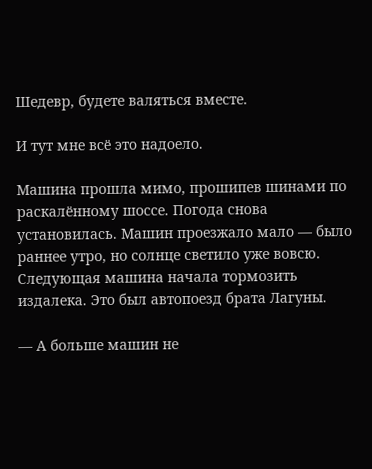Шедевр, будете валяться вместе.

И тут мне всё это надоело.

Машина прошла мимо, прошипев шинами по раскалённому шоссе. Погода снова установилась. Машин проезжало мало — было раннее утро, но солнце светило уже вовсю. Следующая машина начала тормозить издалека. Это был автопоезд брата Лагуны.

— А больше машин не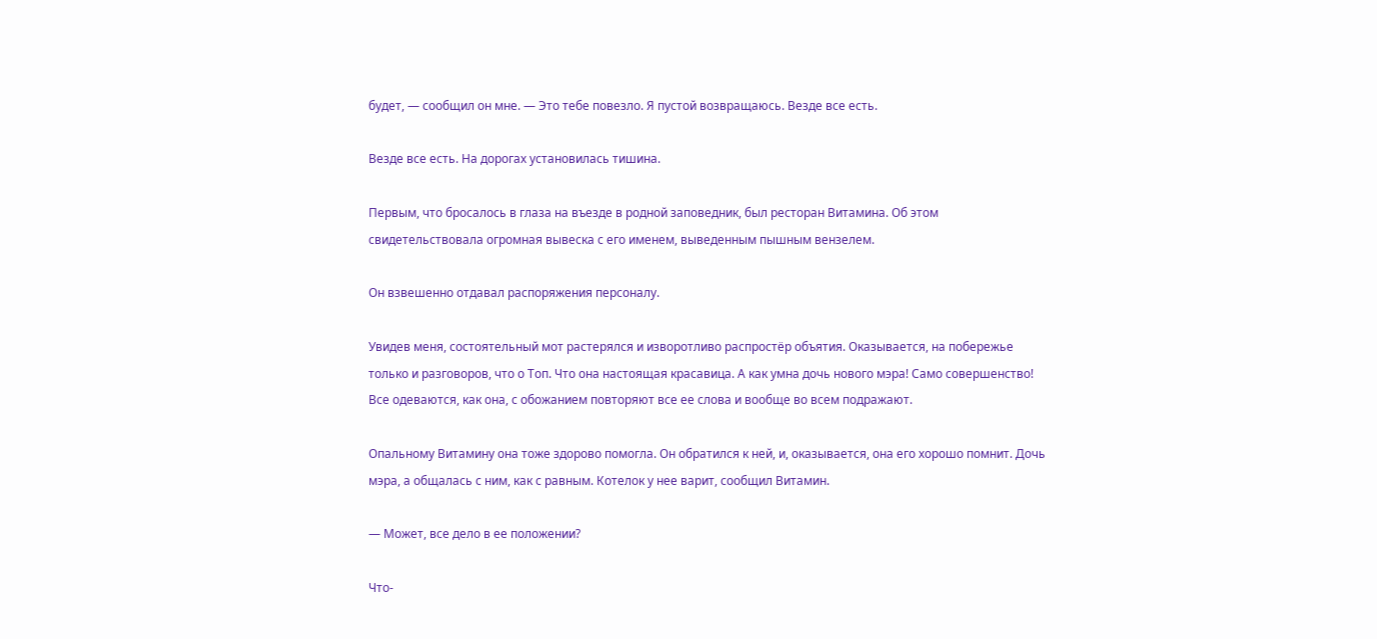будет, — сообщил он мне. — Это тебе повезло. Я пустой возвращаюсь. Везде все есть.

Везде все есть. На дорогах установилась тишина.

Первым, что бросалось в глаза на въезде в родной заповедник, был ресторан Витамина. Об этом свидетельствовала огромная вывеска с его именем, выведенным пышным вензелем.

Он взвешенно отдавал распоряжения персоналу.

Увидев меня, состоятельный мот растерялся и изворотливо распростёр объятия. Оказывается, на побережье только и разговоров, что о Топ. Что она настоящая красавица. А как умна дочь нового мэра! Само совершенство! Все одеваются, как она, с обожанием повторяют все ее слова и вообще во всем подражают.

Опальному Витамину она тоже здорово помогла. Он обратился к ней, и, оказывается, она его хорошо помнит. Дочь мэра, а общалась с ним, как с равным. Котелок у нее варит, сообщил Витамин.

— Может, все дело в ее положении?

Что-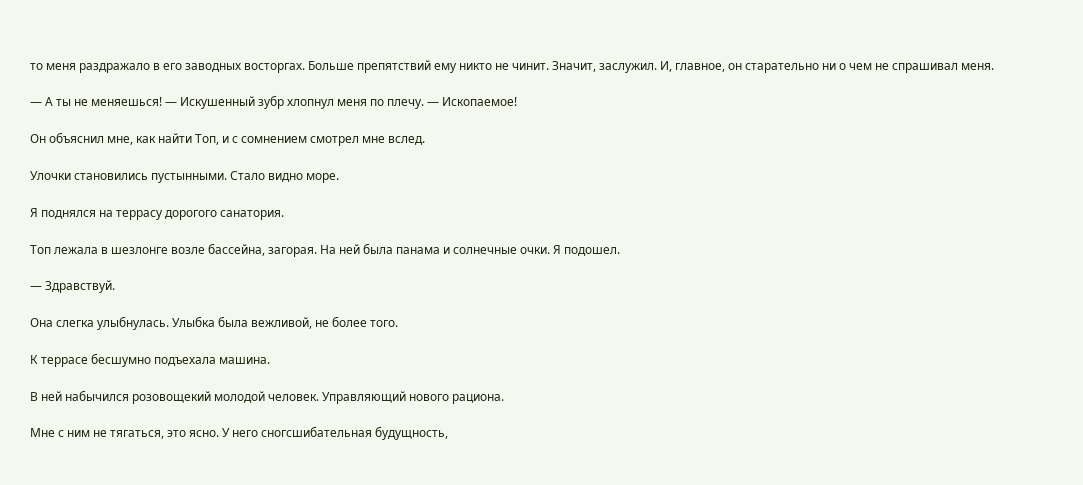то меня раздражало в его заводных восторгах. Больше препятствий ему никто не чинит. Значит, заслужил. И, главное, он старательно ни о чем не спрашивал меня.

— А ты не меняешься! — Искушенный зубр хлопнул меня по плечу. — Ископаемое!

Он объяснил мне, как найти Топ, и с сомнением смотрел мне вслед.

Улочки становились пустынными. Стало видно море.

Я поднялся на террасу дорогого санатория.

Топ лежала в шезлонге возле бассейна, загорая. На ней была панама и солнечные очки. Я подошел.

— Здравствуй.

Она слегка улыбнулась. Улыбка была вежливой, не более того.

К террасе бесшумно подъехала машина.

В ней набычился розовощекий молодой человек. Управляющий нового рациона.

Мне с ним не тягаться, это ясно. У него сногсшибательная будущность,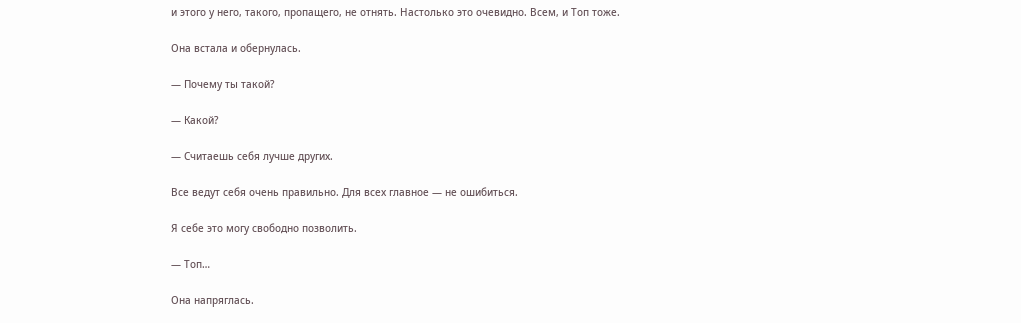и этого у него, такого, пропащего, не отнять. Настолько это очевидно. Всем, и Топ тоже.

Она встала и обернулась.

— Почему ты такой?

— Какой?

— Считаешь себя лучше других.

Все ведут себя очень правильно. Для всех главное — не ошибиться.

Я себе это могу свободно позволить.

— Топ…

Она напряглась.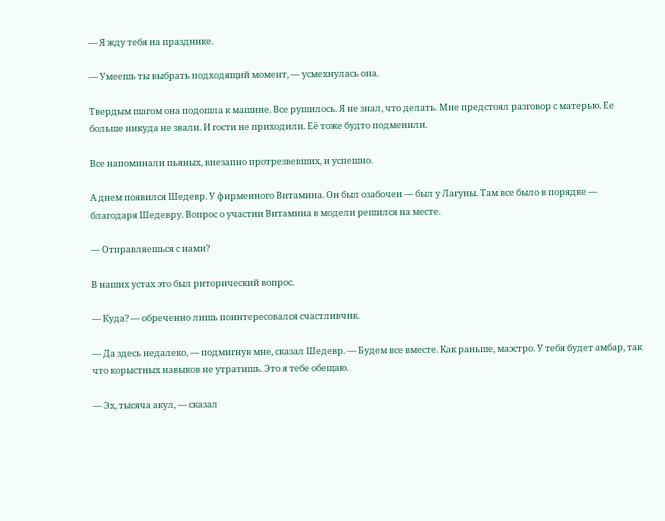— Я жду тебя на празднике.

— Умеешь ты выбрать подходящий момент, — усмехнулась она.

Твердым шагом она подошла к машине. Все рушилось. Я не знал, что делать. Мне предстоял разговор с матерью. Ее больше никуда не звали. И гости не приходили. Её тоже будто подменили.

Все напоминали пьяных, внезапно протрезвевших, и успешно.

А днем появился Шедевр. У фирменного Витамина. Он был озабочен — был у Лагуны. Там все было в порядке — благодаря Шедевру. Вопрос о участии Витамина в модели решился на месте.

— Отправляешься с нами?

В наших устах это был риторический вопрос.

— Куда? — обреченно лишь поинтересовался счастливчик.

— Да здесь недалеко, — подмигнув мне, сказал Шедевр. — Будем все вместе. Как раньше, маэстро. У тебя будет амбар, так что корыстных навыков не утратишь. Это я тебе обещаю.

— Эх, тысяча акул, — сказал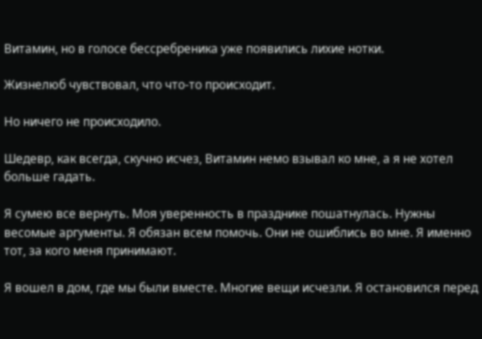Витамин, но в голосе бессребреника уже появились лихие нотки.

Жизнелюб чувствовал, что что-то происходит.

Но ничего не происходило.

Шедевр, как всегда, скучно исчез, Витамин немо взывал ко мне, а я не хотел больше гадать.

Я сумею все вернуть. Моя уверенность в празднике пошатнулась. Нужны весомые аргументы. Я обязан всем помочь. Они не ошиблись во мне. Я именно тот, за кого меня принимают.

Я вошел в дом, где мы были вместе. Многие вещи исчезли. Я остановился перед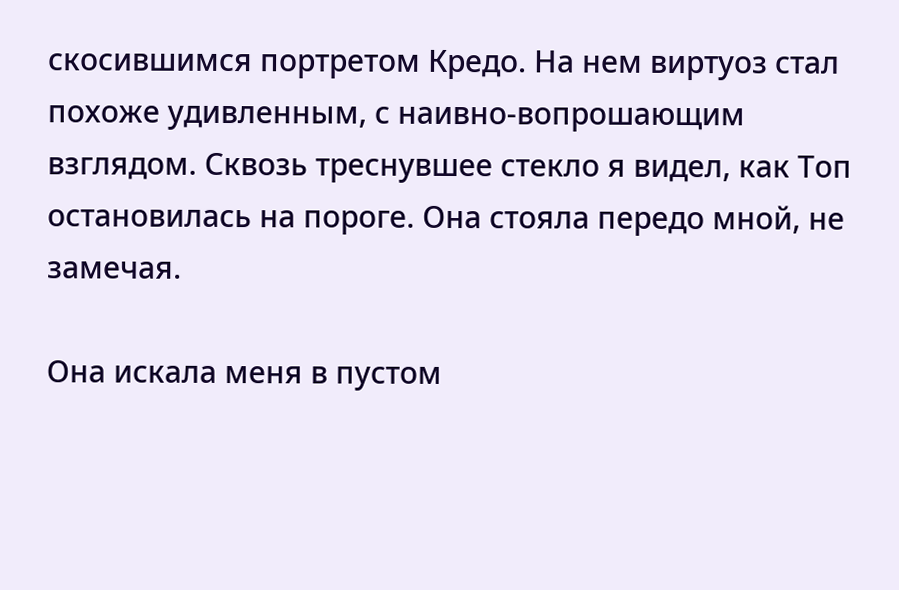скосившимся портретом Кредо. На нем виртуоз стал похоже удивленным, с наивно-вопрошающим взглядом. Сквозь треснувшее стекло я видел, как Топ остановилась на пороге. Она стояла передо мной, не замечая.

Она искала меня в пустом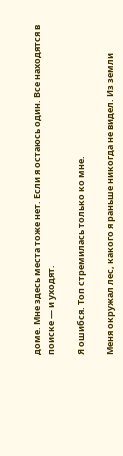доме. Мне здесь места тоже нет. Если я остаюсь один. Все находятся в поиске — и уходят.

Я ошибся. Топ стремилась только ко мне.

Меня окружал лес, какого я раньше никогда не видел. Из земли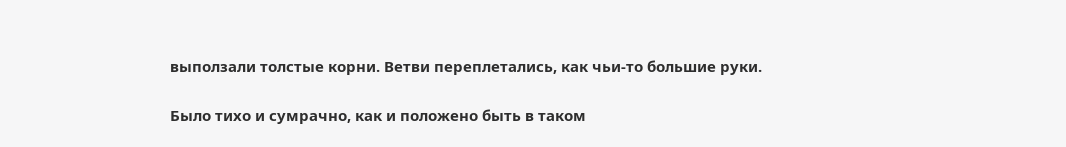выползали толстые корни. Ветви переплетались, как чьи-то большие руки.

Было тихо и сумрачно, как и положено быть в таком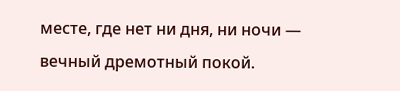месте, где нет ни дня, ни ночи — вечный дремотный покой.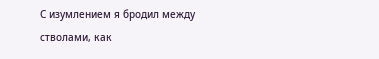С изумлением я бродил между стволами, как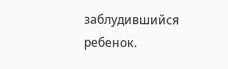заблудившийся ребенок.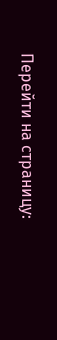Перейти на страницу: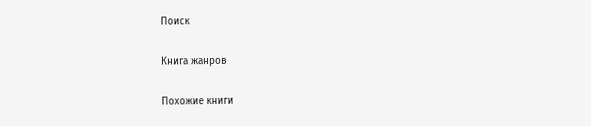Поиск

Книга жанров

Похожие книги